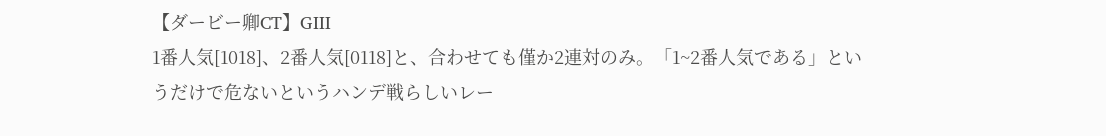【ダービー卿CT】GⅢ
1番人気[1018]、2番人気[0118]と、合わせても僅か2連対のみ。「1~2番人気である」というだけで危ないというハンデ戦らしいレー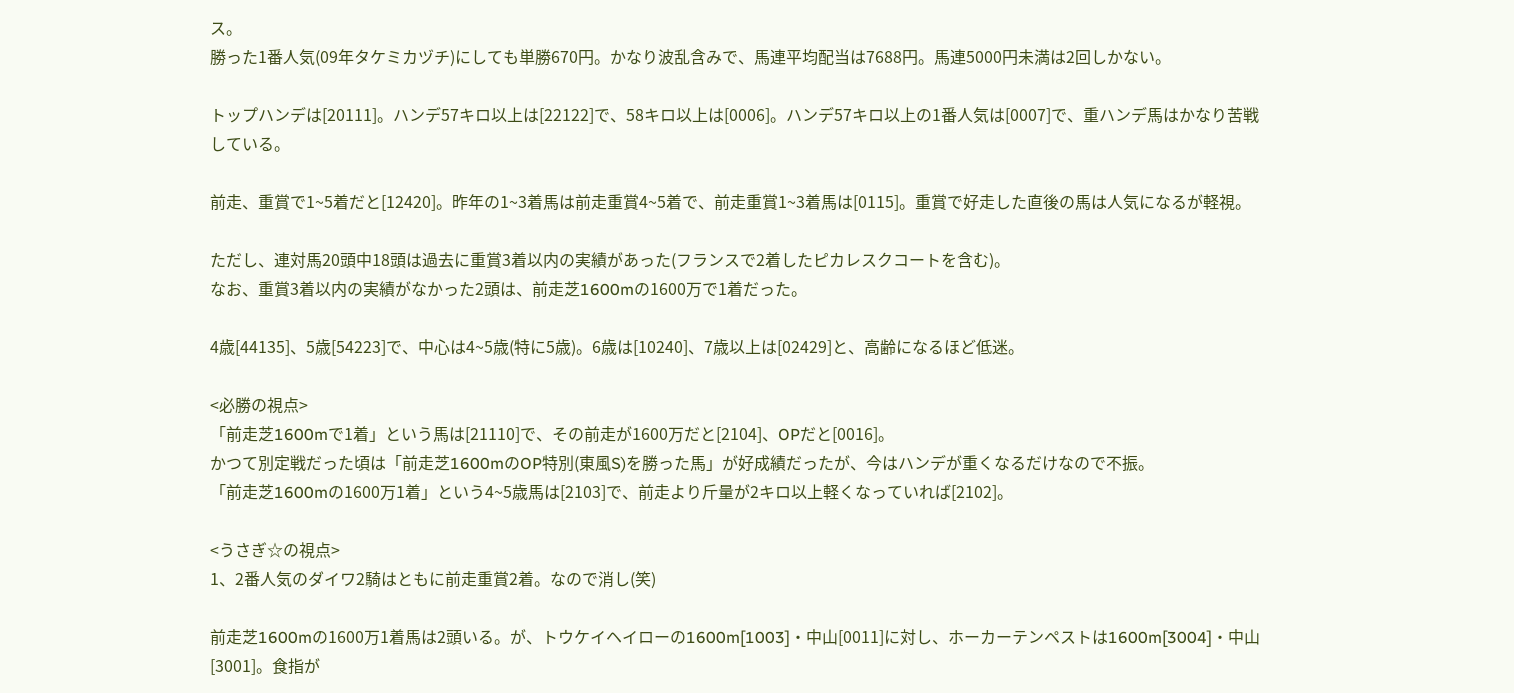ス。
勝った1番人気(09年タケミカヅチ)にしても単勝670円。かなり波乱含みで、馬連平均配当は7688円。馬連5000円未満は2回しかない。

トップハンデは[20111]。ハンデ57キロ以上は[22122]で、58キロ以上は[0006]。ハンデ57キロ以上の1番人気は[0007]で、重ハンデ馬はかなり苦戦している。

前走、重賞で1~5着だと[12420]。昨年の1~3着馬は前走重賞4~5着で、前走重賞1~3着馬は[0115]。重賞で好走した直後の馬は人気になるが軽視。

ただし、連対馬20頭中18頭は過去に重賞3着以内の実績があった(フランスで2着したピカレスクコートを含む)。
なお、重賞3着以内の実績がなかった2頭は、前走芝1600mの1600万で1着だった。

4歳[44135]、5歳[54223]で、中心は4~5歳(特に5歳)。6歳は[10240]、7歳以上は[02429]と、高齢になるほど低迷。

<必勝の視点>
「前走芝1600mで1着」という馬は[21110]で、その前走が1600万だと[2104]、OPだと[0016]。
かつて別定戦だった頃は「前走芝1600mのOP特別(東風S)を勝った馬」が好成績だったが、今はハンデが重くなるだけなので不振。
「前走芝1600mの1600万1着」という4~5歳馬は[2103]で、前走より斤量が2キロ以上軽くなっていれば[2102]。

<うさぎ☆の視点>
1、2番人気のダイワ2騎はともに前走重賞2着。なので消し(笑)

前走芝1600mの1600万1着馬は2頭いる。が、トウケイヘイローの1600m[1003]・中山[0011]に対し、ホーカーテンペストは1600m[3004]・中山[3001]。食指が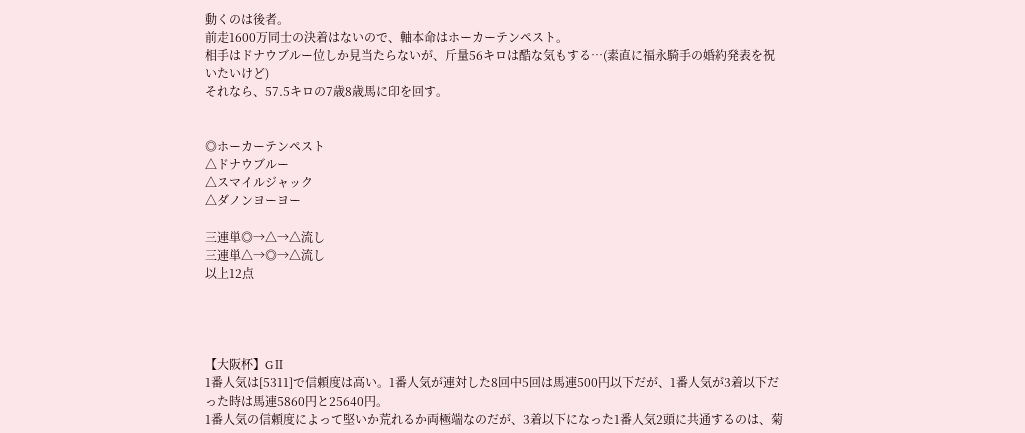動くのは後者。
前走1600万同士の決着はないので、軸本命はホーカーテンペスト。
相手はドナウブルー位しか見当たらないが、斤量56キロは酷な気もする…(素直に福永騎手の婚約発表を祝いたいけど)
それなら、57.5キロの7歳8歳馬に印を回す。


◎ホーカーテンペスト
△ドナウブルー
△スマイルジャック
△ダノンヨーヨー

三連単◎→△→△流し
三連単△→◎→△流し
以上12点




【大阪杯】GⅡ
1番人気は[5311]で信頼度は高い。1番人気が連対した8回中5回は馬連500円以下だが、1番人気が3着以下だった時は馬連5860円と25640円。
1番人気の信頼度によって堅いか荒れるか両極端なのだが、3着以下になった1番人気2頭に共通するのは、菊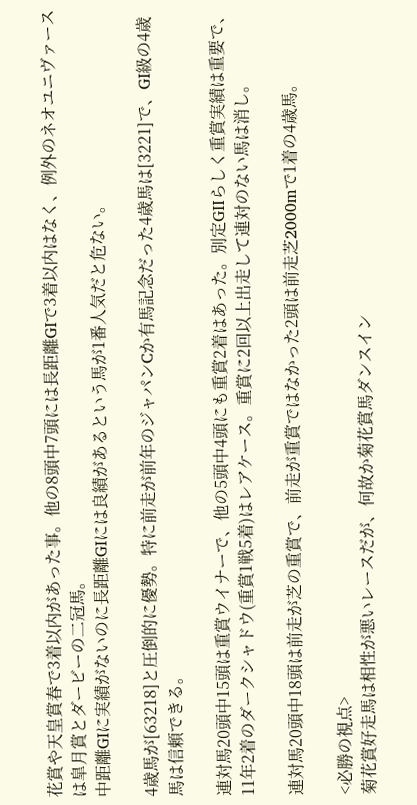花賞や天皇賞春で3着以内があった事。他の8頭中7頭には長距離GⅠで3着以内はなく、例外のネオユニヴァースは皐月賞とダービーの二冠馬。
中距離GⅠに実績がないのに長距離GⅠには良績があるという馬が1番人気だと危ない。

4歳馬が[63218]と圧倒的に優勢。特に前走が前年のジャパンCか有馬記念だった4歳馬は[3221]で、GⅠ級の4歳馬は信頼できる。

連対馬20頭中15頭は重賞ウイナーで、他の5頭中4頭にも重賞2着はあった。別定GⅡらしく重賞実績は重要で、11年2着のダークシャドウ(重賞1戦5着)はレアケース。重賞に2回以上出走して連対のない馬は消し。

連対馬20頭中18頭は前走が芝の重賞で、前走が重賞ではなかった2頭は前走芝2000mで1着の4歳馬。

<必勝の視点>
菊花賞好走馬は相性が悪いレースだが、何故か菊花賞馬ダンスイン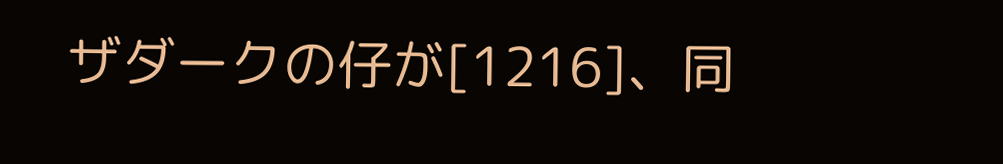ザダークの仔が[1216]、同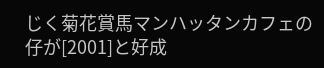じく菊花賞馬マンハッタンカフェの仔が[2001]と好成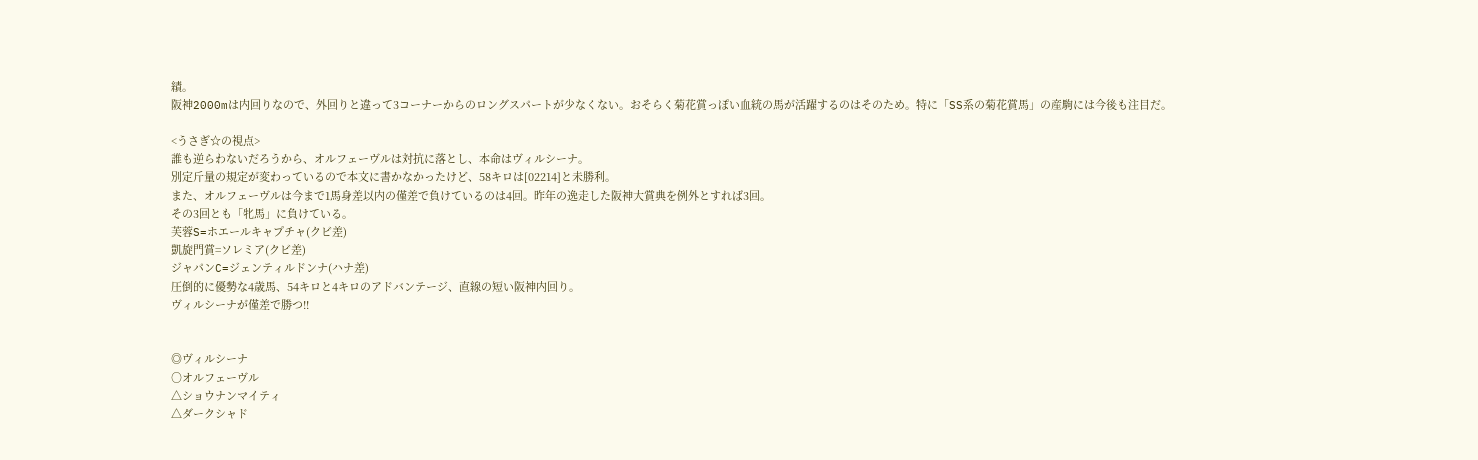績。
阪神2000mは内回りなので、外回りと違って3コーナーからのロングスパートが少なくない。おそらく菊花賞っぽい血統の馬が活躍するのはそのため。特に「SS系の菊花賞馬」の産駒には今後も注目だ。

<うさぎ☆の視点>
誰も逆らわないだろうから、オルフェーヴルは対抗に落とし、本命はヴィルシーナ。
別定斤量の規定が変わっているので本文に書かなかったけど、58キロは[02214]と未勝利。
また、オルフェーヴルは今まで1馬身差以内の僅差で負けているのは4回。昨年の逸走した阪神大賞典を例外とすれば3回。
その3回とも「牝馬」に負けている。
芙蓉S=ホエールキャプチャ(クビ差)
凱旋門賞=ソレミア(クビ差)
ジャパンC=ジェンティルドンナ(ハナ差)
圧倒的に優勢な4歳馬、54キロと4キロのアドバンテージ、直線の短い阪神内回り。
ヴィルシーナが僅差で勝つ!!


◎ヴィルシーナ
○オルフェーヴル
△ショウナンマイティ
△ダークシャド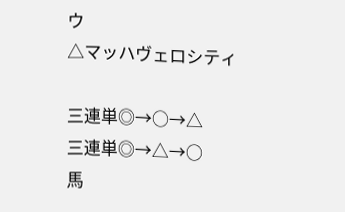ウ
△マッハヴェロシティ

三連単◎→○→△
三連単◎→△→○
馬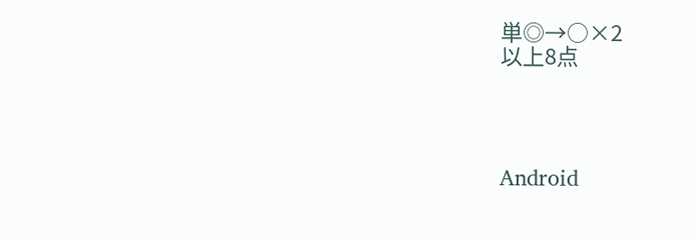単◎→○×2
以上8点




Android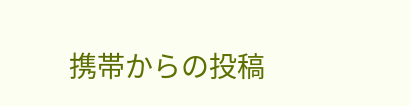携帯からの投稿